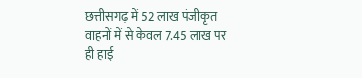छत्तीसगढ़ में 52 लाख पंजीकृत वाहनों में से केवल 7.45 लाख पर ही हाई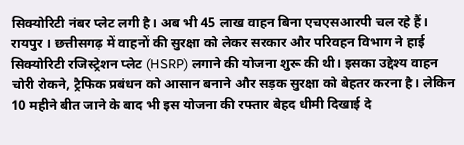सिक्योरिटी नंबर प्लेट लगी है। अब भी 45 लाख वाहन बिना एचएसआरपी चल रहे हैं।
रायपुर । छत्तीसगढ़ में वाहनों की सुरक्षा को लेकर सरकार और परिवहन विभाग ने हाई सिक्योरिटी रजिस्ट्रेशन प्लेट (HSRP) लगाने की योजना शुरू की थी। इसका उद्देश्य वाहन चोरी रोकने, ट्रैफिक प्रबंधन को आसान बनाने और सड़क सुरक्षा को बेहतर करना है। लेकिन 10 महीने बीत जाने के बाद भी इस योजना की रफ्तार बेहद धीमी दिखाई दे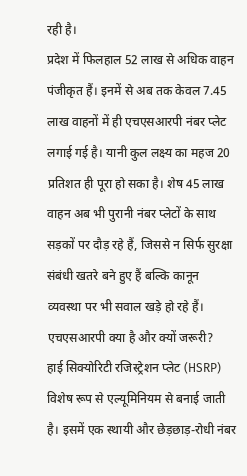रही है।
प्रदेश में फिलहाल 52 लाख से अधिक वाहन पंजीकृत हैं। इनमें से अब तक केवल 7.45 लाख वाहनों में ही एचएसआरपी नंबर प्लेट लगाई गई है। यानी कुल लक्ष्य का महज 20 प्रतिशत ही पूरा हो सका है। शेष 45 लाख वाहन अब भी पुरानी नंबर प्लेटों के साथ सड़कों पर दौड़ रहे हैं, जिससे न सिर्फ सुरक्षा संबंधी खतरे बने हुए हैं बल्कि कानून व्यवस्था पर भी सवाल खड़े हो रहे हैं।
एचएसआरपी क्या है और क्यों जरूरी?
हाई सिक्योरिटी रजिस्ट्रेशन प्लेट (HSRP) विशेष रूप से एल्यूमिनियम से बनाई जाती है। इसमें एक स्थायी और छेड़छाड़-रोधी नंबर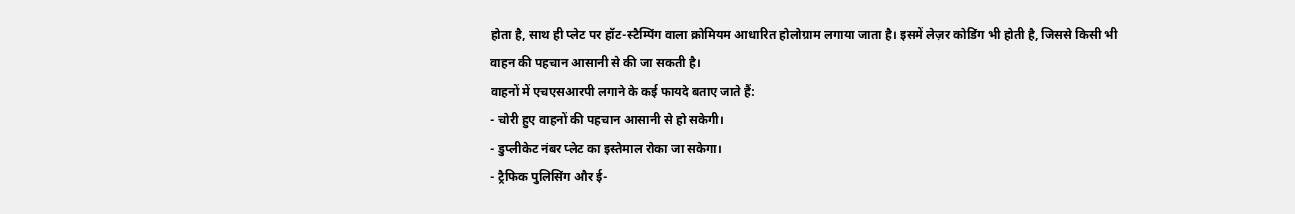होता है, साथ ही प्लेट पर हॉट-स्टैम्पिंग वाला क्रोमियम आधारित होलोग्राम लगाया जाता है। इसमें लेज़र कोडिंग भी होती है, जिससे किसी भी वाहन की पहचान आसानी से की जा सकती है।
वाहनों में एचएसआरपी लगाने के कई फायदे बताए जाते हैं:
- चोरी हुए वाहनों की पहचान आसानी से हो सकेगी।
- डुप्लीकेट नंबर प्लेट का इस्तेमाल रोका जा सकेगा।
- ट्रैफिक पुलिसिंग और ई-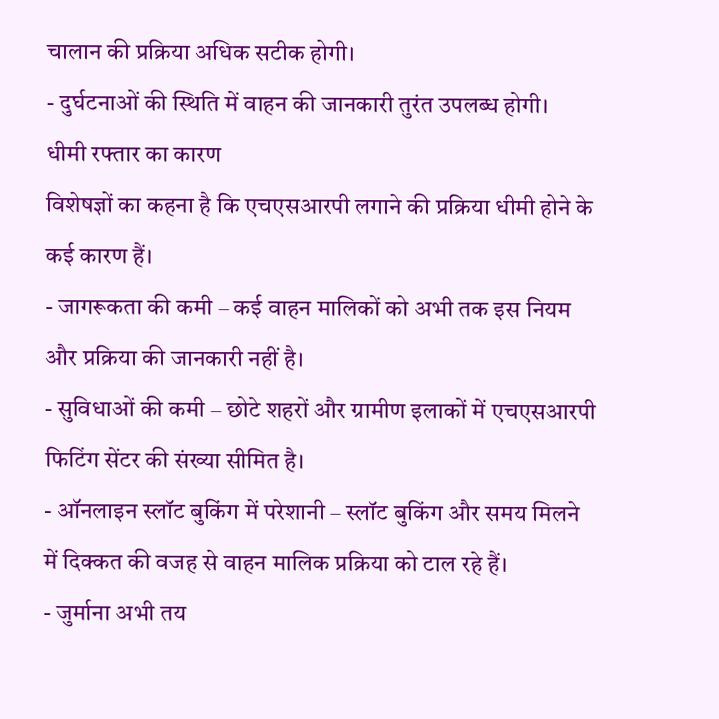चालान की प्रक्रिया अधिक सटीक होगी।
- दुर्घटनाओं की स्थिति में वाहन की जानकारी तुरंत उपलब्ध होगी।
धीमी रफ्तार का कारण
विशेषज्ञों का कहना है कि एचएसआरपी लगाने की प्रक्रिया धीमी होने के कई कारण हैं।
- जागरूकता की कमी – कई वाहन मालिकों को अभी तक इस नियम और प्रक्रिया की जानकारी नहीं है।
- सुविधाओं की कमी – छोटे शहरों और ग्रामीण इलाकों में एचएसआरपी फिटिंग सेंटर की संख्या सीमित है।
- ऑनलाइन स्लॉट बुकिंग में परेशानी – स्लॉट बुकिंग और समय मिलने में दिक्कत की वजह से वाहन मालिक प्रक्रिया को टाल रहे हैं।
- जुर्माना अभी तय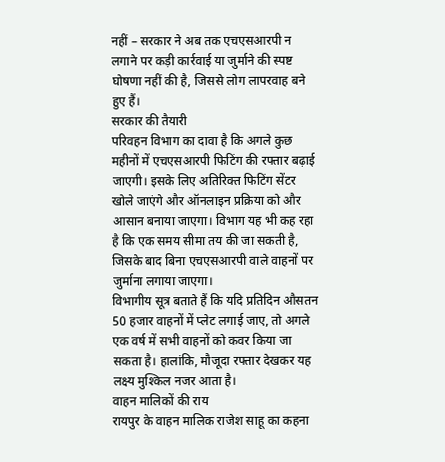नहीं – सरकार ने अब तक एचएसआरपी न लगाने पर कड़ी कार्रवाई या जुर्माने की स्पष्ट घोषणा नहीं की है, जिससे लोग लापरवाह बने हुए हैं।
सरकार की तैयारी
परिवहन विभाग का दावा है कि अगले कुछ महीनों में एचएसआरपी फिटिंग की रफ्तार बढ़ाई जाएगी। इसके लिए अतिरिक्त फिटिंग सेंटर खोले जाएंगे और ऑनलाइन प्रक्रिया को और आसान बनाया जाएगा। विभाग यह भी कह रहा है कि एक समय सीमा तय की जा सकती है, जिसके बाद बिना एचएसआरपी वाले वाहनों पर जुर्माना लगाया जाएगा।
विभागीय सूत्र बताते हैं कि यदि प्रतिदिन औसतन 50 हजार वाहनों में प्लेट लगाई जाए, तो अगले एक वर्ष में सभी वाहनों को कवर किया जा सकता है। हालांकि, मौजूदा रफ्तार देखकर यह लक्ष्य मुश्किल नजर आता है।
वाहन मालिकों की राय
रायपुर के वाहन मालिक राजेश साहू का कहना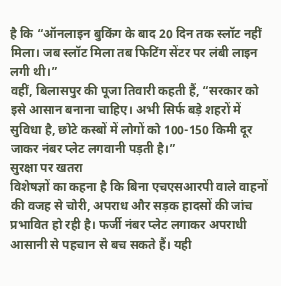है कि “ऑनलाइन बुकिंग के बाद 20 दिन तक स्लॉट नहीं मिला। जब स्लॉट मिला तब फिटिंग सेंटर पर लंबी लाइन लगी थी।”
वहीं, बिलासपुर की पूजा तिवारी कहती हैं, “सरकार को इसे आसान बनाना चाहिए। अभी सिर्फ बड़े शहरों में सुविधा है, छोटे कस्बों में लोगों को 100-150 किमी दूर जाकर नंबर प्लेट लगवानी पड़ती है।”
सुरक्षा पर खतरा
विशेषज्ञों का कहना है कि बिना एचएसआरपी वाले वाहनों की वजह से चोरी, अपराध और सड़क हादसों की जांच प्रभावित हो रही है। फर्जी नंबर प्लेट लगाकर अपराधी आसानी से पहचान से बच सकते हैं। यही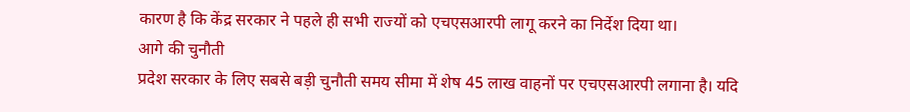कारण है कि केंद्र सरकार ने पहले ही सभी राज्यों को एचएसआरपी लागू करने का निर्देश दिया था।
आगे की चुनौती
प्रदेश सरकार के लिए सबसे बड़ी चुनौती समय सीमा में शेष 45 लाख वाहनों पर एचएसआरपी लगाना है। यदि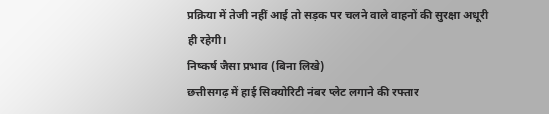प्रक्रिया में तेजी नहीं आई तो सड़क पर चलने वाले वाहनों की सुरक्षा अधूरी ही रहेगी।
निष्कर्ष जैसा प्रभाव (बिना लिखे)
छत्तीसगढ़ में हाई सिक्योरिटी नंबर प्लेट लगाने की रफ्तार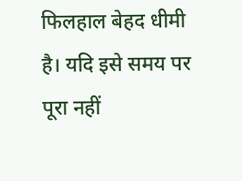फिलहाल बेहद धीमी है। यदि इसे समय पर पूरा नहीं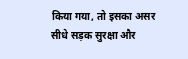किया गया, तो इसका असर सीधे सड़क सुरक्षा और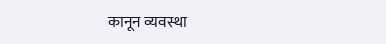कानून व्यवस्था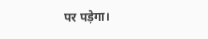पर पड़ेगा।